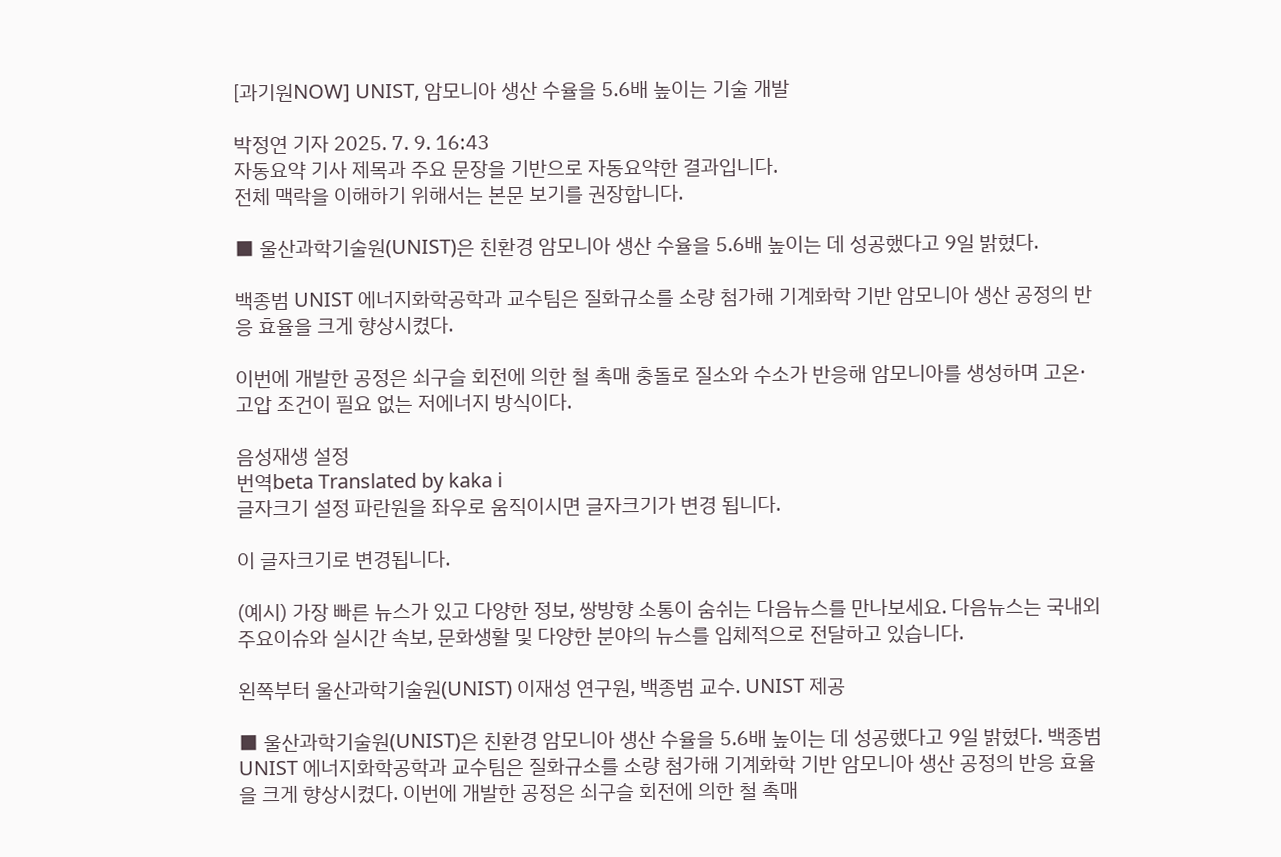[과기원NOW] UNIST, 암모니아 생산 수율을 5.6배 높이는 기술 개발

박정연 기자 2025. 7. 9. 16:43
자동요약 기사 제목과 주요 문장을 기반으로 자동요약한 결과입니다.
전체 맥락을 이해하기 위해서는 본문 보기를 권장합니다.

■ 울산과학기술원(UNIST)은 친환경 암모니아 생산 수율을 5.6배 높이는 데 성공했다고 9일 밝혔다.

백종범 UNIST 에너지화학공학과 교수팀은 질화규소를 소량 첨가해 기계화학 기반 암모니아 생산 공정의 반응 효율을 크게 향상시켰다.

이번에 개발한 공정은 쇠구슬 회전에 의한 철 촉매 충돌로 질소와 수소가 반응해 암모니아를 생성하며 고온·고압 조건이 필요 없는 저에너지 방식이다.

음성재생 설정
번역beta Translated by kaka i
글자크기 설정 파란원을 좌우로 움직이시면 글자크기가 변경 됩니다.

이 글자크기로 변경됩니다.

(예시) 가장 빠른 뉴스가 있고 다양한 정보, 쌍방향 소통이 숨쉬는 다음뉴스를 만나보세요. 다음뉴스는 국내외 주요이슈와 실시간 속보, 문화생활 및 다양한 분야의 뉴스를 입체적으로 전달하고 있습니다.

왼쪽부터 울산과학기술원(UNIST) 이재성 연구원, 백종범 교수. UNIST 제공

■ 울산과학기술원(UNIST)은 친환경 암모니아 생산 수율을 5.6배 높이는 데 성공했다고 9일 밝혔다. 백종범 UNIST 에너지화학공학과 교수팀은 질화규소를 소량 첨가해 기계화학 기반 암모니아 생산 공정의 반응 효율을 크게 향상시켰다. 이번에 개발한 공정은 쇠구슬 회전에 의한 철 촉매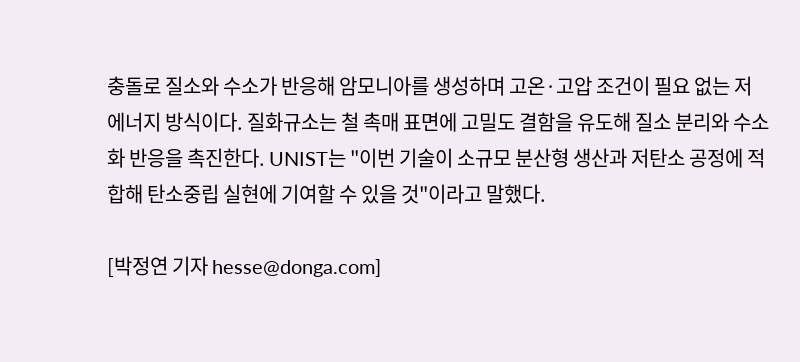충돌로 질소와 수소가 반응해 암모니아를 생성하며 고온·고압 조건이 필요 없는 저에너지 방식이다. 질화규소는 철 촉매 표면에 고밀도 결함을 유도해 질소 분리와 수소화 반응을 촉진한다. UNIST는 "이번 기술이 소규모 분산형 생산과 저탄소 공정에 적합해 탄소중립 실현에 기여할 수 있을 것"이라고 말했다.

[박정연 기자 hesse@donga.com]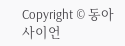Copyright © 동아사이언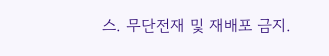스. 무단전재 및 재배포 금지.